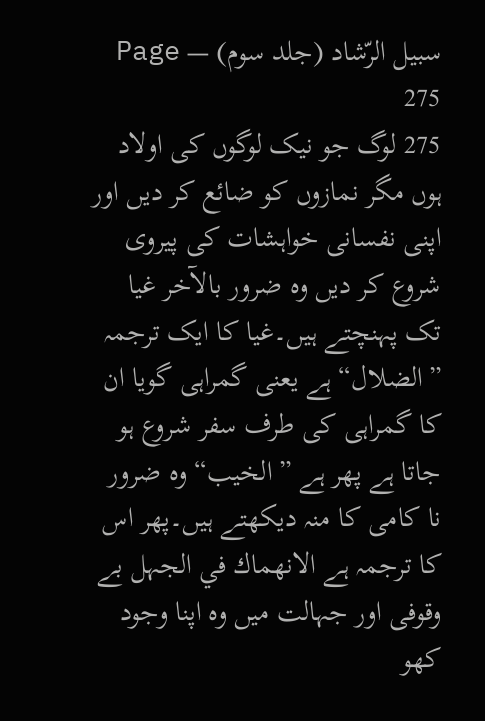سبیل الرّشاد (جلد سوم) — Page 275
275 لوگ جو نیک لوگوں کی اولاد ہوں مگر نمازوں کو ضائع کر دیں اور اپنی نفسانی خواہشات کی پیروی شروع کر دیں وہ ضرور بالآخر غیا تک پہنچتے ہیں۔غیا کا ایک ترجمہ ”الضلال“ ہے یعنی گمراہی گویا ان کا گمراہی کی طرف سفر شروع ہو جاتا ہے پھر ہے ” الخیب“ وہ ضرور نا کامی کا منہ دیکھتے ہیں۔پھر اس کا ترجمہ ہے الانهماك في الجہل بے وقوفی اور جہالت میں وہ اپنا وجود کھو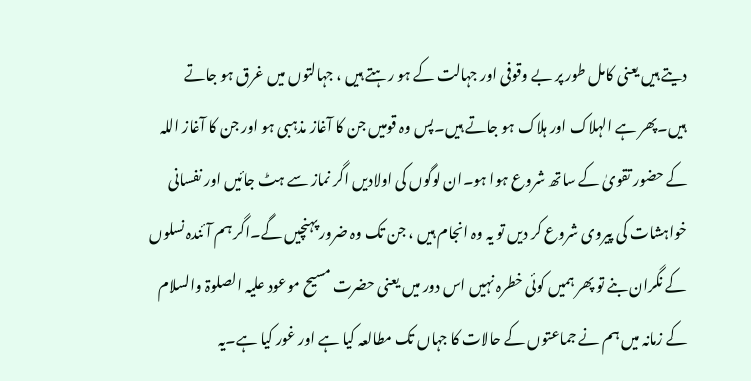دیتے ہیں یعنی کامل طور پر بے وقوفی اور جہالت کے ہو رہتے ہیں ، جہالتوں میں غرق ہو جاتے ہیں۔پھر ہے الہلاک اور ہلاک ہو جاتے ہیں۔پس وہ قومیں جن کا آغاز مذہبی ہو اور جن کا آغاز اللہ کے حضور تقویٰ کے ساتھ شروع ہوا ہو۔ان لوگوں کی اولادیں اگر نماز سے ہٹ جائیں اور نفسانی خواہشات کی پیروی شروع کر دیں تو یہ وہ انجام ہیں ، جن تک وہ ضرور پہنچیں گے۔اگر ہم آئندہ نسلوں کے نگران بنے تو پھر ہمیں کوئی خطرہ نہیں اس دور میں یعنی حضرت مسیح موعود علیہ الصلوۃ والسلام کے زمانہ میں ہم نے جماعتوں کے حالات کا جہاں تک مطالعہ کیا ہے اور غور کیا ہے۔یہ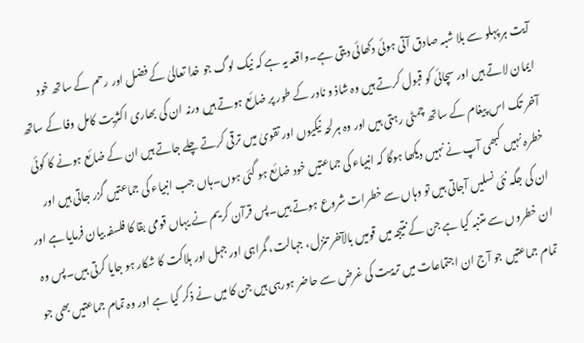آیت ہر پہلو سے بلا شبہ صادق آتی ہوئی دکھائی دیتی ہے۔واقعہ یہ ہے کہ نیک لوگ جو خدا تعالیٰ کے فضل اور رحم کے ساتھ خود ایمان لاتے ہیں اور سچائی کو قبول کرتے ہیں وہ شاذ و نادر کے طور پر ضائع ہوتے ہیں ورنہ ان کی بھاری اکثریت کامل وفا کے ساتھ آخر تک اس پیغام کے ساتھ چمٹی رہتی ہیں اور وہ ہرلحہ نیکیوں اور تقویٰ میں ترقی کرتے چلے جاتے ہیں ان کے ضائع ہونے کا کوئی خطرہ نہیں کبھی آپ نے نہیں دیکھا ہوگا کہ انبیاء کی جماعتیں خود ضائع ہو گئی ہوں۔ہاں جب انبیاء کی جماعتیں گزر جاتی ہیں اور ان کی جگہ نئی نسلیں آجاتی ہیں تو وہاں سے خطرات شروع ہوتے ہیں۔پس قرآن کریم نے یہاں قومی بقا کا فلسفہ بیان فرمایا ہے اور ان خطروں سے متنبہ کیا ہے جن کے نتیجہ میں قومیں بالآخر تنزل، جہالت، گمراہی اور جہل اور ہلاکت کا شکار ہو جایا کرتی ہیں۔پس وہ تمام جماعتیں جو آج ان اجتماعات میں تربیت کی غرض سے حاضر ہورہی ہیں جن کا میں نے ذکر کیا ہے اور وہ تمام جماعتیں بھی جو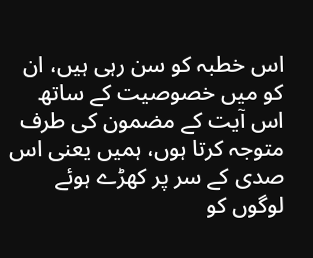اس خطبہ کو سن رہی ہیں، ان کو میں خصوصیت کے ساتھ اس آیت کے مضمون کی طرف متوجہ کرتا ہوں، ہمیں یعنی اس صدی کے سر پر کھڑے ہوئے لوگوں کو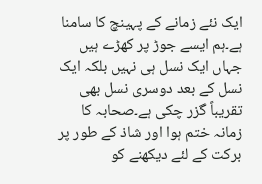ایک نئے زمانے کے پہینچ کا سامنا ہے۔ہم ایسے جوڑ پر کھڑے ہیں جہاں ایک نسل ہی نہیں بلکہ ایک نسل کے بعد دوسری نسل بھی تقریباً گزر چکی ہے۔صحابہ کا زمانہ ختم ہوا اور شاذ کے طور پر برکت کے لئے دیکھنے کو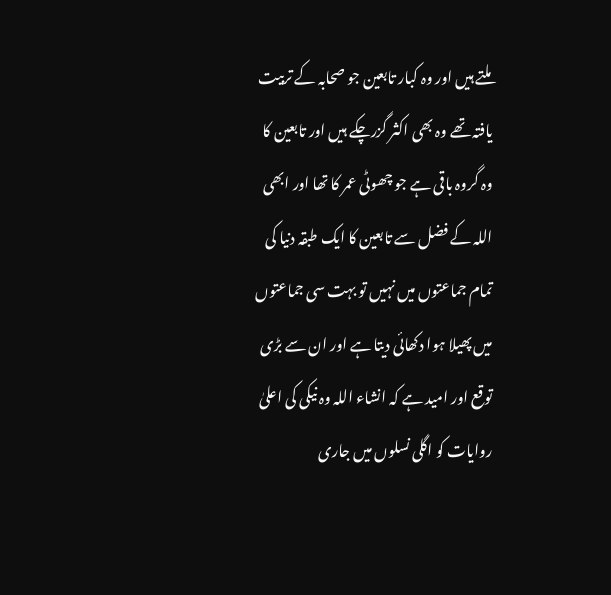ملتے ہیں اور وہ کبار تابعین جو صحابہ کے تربیت یافتہ تھے وہ بھی اکثر گزرچکے ہیں اور تابعین کا وہ گروہ باقی ہے جو چھوٹی عمر کا تھا اور ابھی اللہ کے فضل سے تابعین کا ایک طبقہ دنیا کی تمام جماعتوں میں نہیں تو بہت سی جماعتوں میں پھیلا ہوا دکھائی دیتا ہے اور ان سے بڑی توقع اور امید ہے کہ انشاء اللہ وہ نیکی کی اعلیٰ روایات کو اگلی نسلوں میں جاری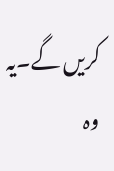کریں گے۔یہ وہ